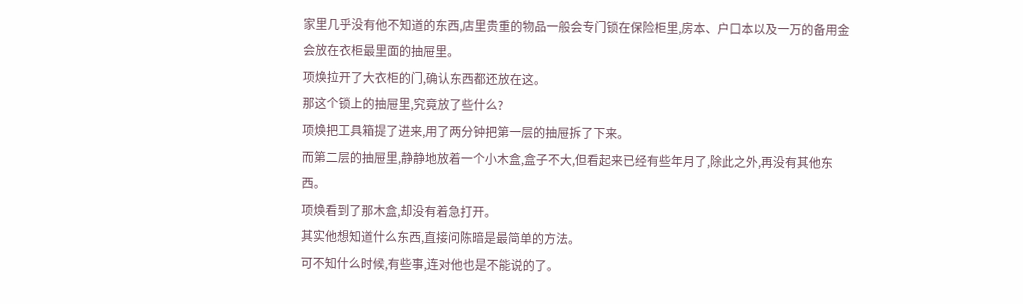家里几乎没有他不知道的东西,店里贵重的物品一般会专门锁在保险柜里,房本、户口本以及一万的备用金会放在衣柜最里面的抽屉里。
项焕拉开了大衣柜的门,确认东西都还放在这。
那这个锁上的抽屉里,究竟放了些什么?
项焕把工具箱提了进来,用了两分钟把第一层的抽屉拆了下来。
而第二层的抽屉里,静静地放着一个小木盒,盒子不大,但看起来已经有些年月了,除此之外,再没有其他东西。
项焕看到了那木盒,却没有着急打开。
其实他想知道什么东西,直接问陈暗是最简单的方法。
可不知什么时候,有些事,连对他也是不能说的了。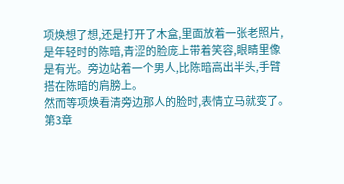项焕想了想,还是打开了木盒,里面放着一张老照片,是年轻时的陈暗,青涩的脸庞上带着笑容,眼睛里像是有光。旁边站着一个男人,比陈暗高出半头,手臂搭在陈暗的肩膀上。
然而等项焕看清旁边那人的脸时,表情立马就变了。
第3章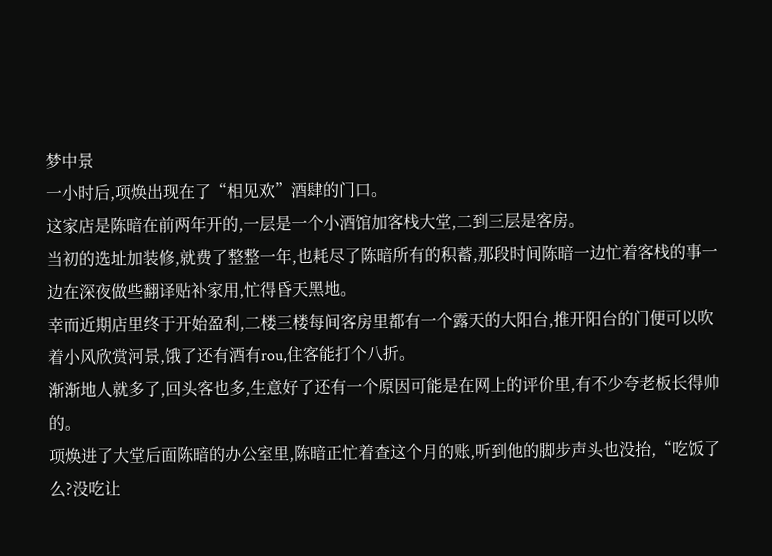梦中景
一小时后,项焕出现在了“相见欢”酒肆的门口。
这家店是陈暗在前两年开的,一层是一个小酒馆加客栈大堂,二到三层是客房。
当初的选址加装修,就费了整整一年,也耗尽了陈暗所有的积蓄,那段时间陈暗一边忙着客栈的事一边在深夜做些翻译贴补家用,忙得昏天黑地。
幸而近期店里终于开始盈利,二楼三楼每间客房里都有一个露天的大阳台,推开阳台的门便可以吹着小风欣赏河景,饿了还有酒有rou,住客能打个八折。
渐渐地人就多了,回头客也多,生意好了还有一个原因可能是在网上的评价里,有不少夸老板长得帅的。
项焕进了大堂后面陈暗的办公室里,陈暗正忙着查这个月的账,听到他的脚步声头也没抬,“吃饭了么?没吃让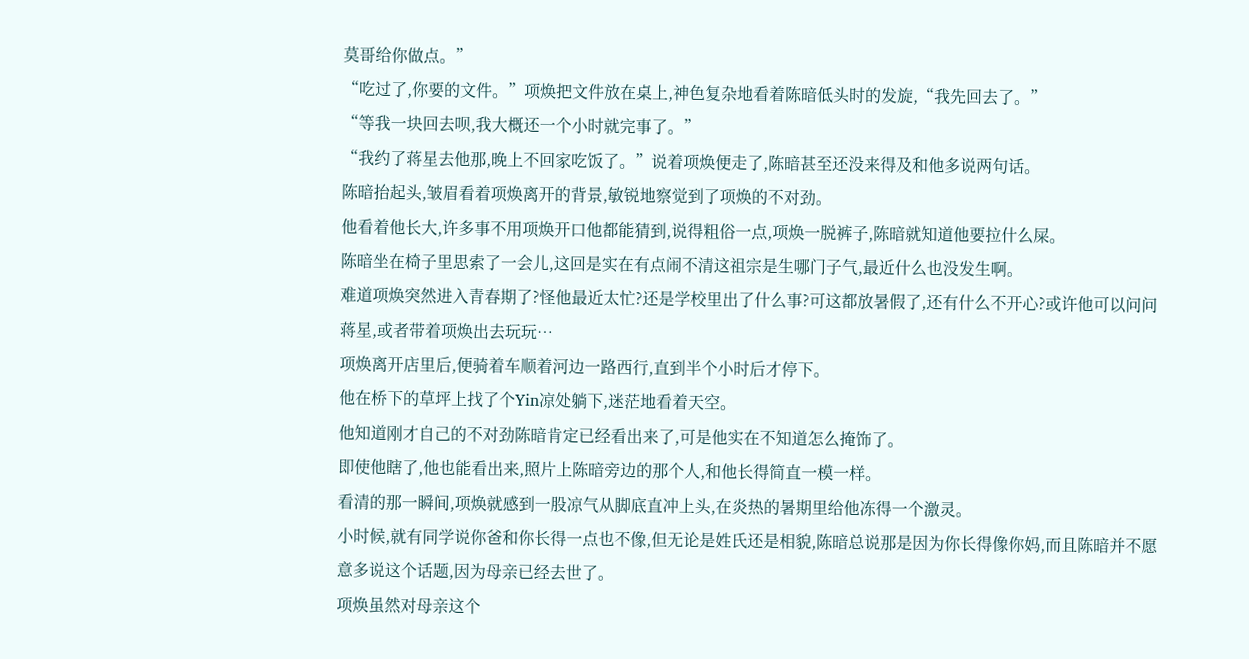莫哥给你做点。”
“吃过了,你要的文件。”项焕把文件放在桌上,神色复杂地看着陈暗低头时的发旋,“我先回去了。”
“等我一块回去呗,我大概还一个小时就完事了。”
“我约了蒋星去他那,晚上不回家吃饭了。”说着项焕便走了,陈暗甚至还没来得及和他多说两句话。
陈暗抬起头,皱眉看着项焕离开的背景,敏锐地察觉到了项焕的不对劲。
他看着他长大,许多事不用项焕开口他都能猜到,说得粗俗一点,项焕一脱裤子,陈暗就知道他要拉什么屎。
陈暗坐在椅子里思索了一会儿,这回是实在有点闹不清这祖宗是生哪门子气,最近什么也没发生啊。
难道项焕突然进入青春期了?怪他最近太忙?还是学校里出了什么事?可这都放暑假了,还有什么不开心?或许他可以问问蒋星,或者带着项焕出去玩玩…
项焕离开店里后,便骑着车顺着河边一路西行,直到半个小时后才停下。
他在桥下的草坪上找了个Yin凉处躺下,迷茫地看着天空。
他知道刚才自己的不对劲陈暗肯定已经看出来了,可是他实在不知道怎么掩饰了。
即使他瞎了,他也能看出来,照片上陈暗旁边的那个人,和他长得简直一模一样。
看清的那一瞬间,项焕就感到一股凉气从脚底直冲上头,在炎热的暑期里给他冻得一个激灵。
小时候,就有同学说你爸和你长得一点也不像,但无论是姓氏还是相貌,陈暗总说那是因为你长得像你妈,而且陈暗并不愿意多说这个话题,因为母亲已经去世了。
项焕虽然对母亲这个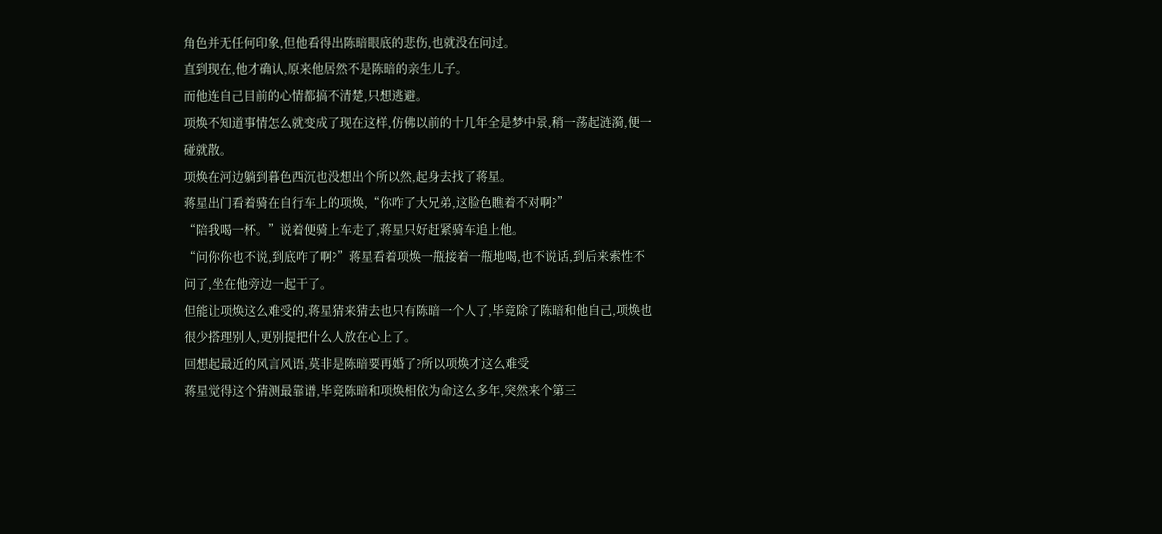角色并无任何印象,但他看得出陈暗眼底的悲伤,也就没在问过。
直到现在,他才确认,原来他居然不是陈暗的亲生儿子。
而他连自己目前的心情都搞不清楚,只想逃避。
项焕不知道事情怎么就变成了现在这样,仿佛以前的十几年全是梦中景,稍一荡起涟漪,便一碰就散。
项焕在河边躺到暮色西沉也没想出个所以然,起身去找了蒋星。
蒋星出门看着骑在自行车上的项焕,“你咋了大兄弟,这脸色瞧着不对啊?”
“陪我喝一杯。”说着便骑上车走了,蒋星只好赶紧骑车追上他。
“问你你也不说,到底咋了啊?”蒋星看着项焕一甁接着一甁地喝,也不说话,到后来索性不问了,坐在他旁边一起干了。
但能让项焕这么难受的,蒋星猜来猜去也只有陈暗一个人了,毕竟除了陈暗和他自己,项焕也很少搭理别人,更别提把什么人放在心上了。
回想起最近的风言风语,莫非是陈暗要再婚了?所以项焕才这么难受
蒋星觉得这个猜测最靠谱,毕竟陈暗和项焕相依为命这么多年,突然来个第三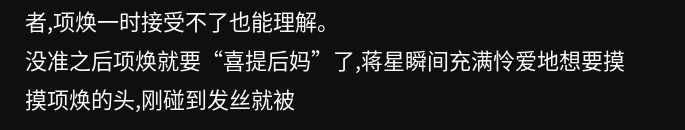者,项焕一时接受不了也能理解。
没准之后项焕就要“喜提后妈”了,蒋星瞬间充满怜爱地想要摸摸项焕的头,刚碰到发丝就被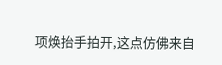项焕抬手拍开,这点仿佛来自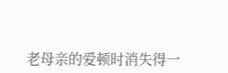老母亲的爱顿时消失得一